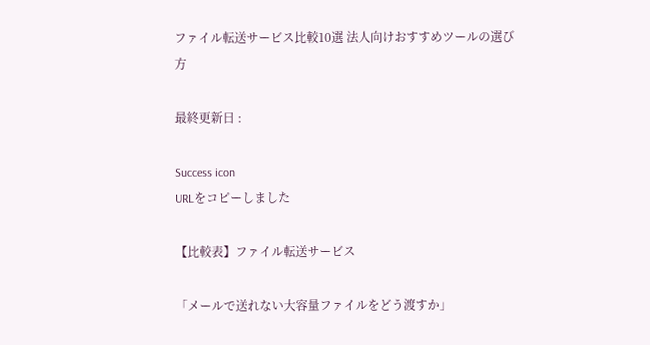ファイル転送サービス比較10選 法人向けおすすめツールの選び方

最終更新日 :

Success icon
URLをコピーしました

【比較表】ファイル転送サービス

「メールで送れない大容量ファイルをどう渡すか」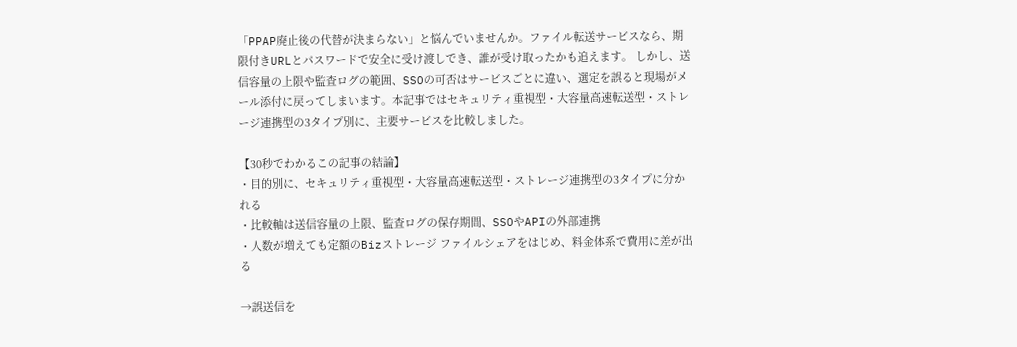「PPAP廃止後の代替が決まらない」と悩んでいませんか。ファイル転送サービスなら、期限付きURLとパスワードで安全に受け渡しでき、誰が受け取ったかも追えます。 しかし、送信容量の上限や監査ログの範囲、SSOの可否はサービスごとに違い、選定を誤ると現場がメール添付に戻ってしまいます。本記事ではセキュリティ重視型・大容量高速転送型・ストレージ連携型の3タイプ別に、主要サービスを比較しました。

【30秒でわかるこの記事の結論】
・目的別に、セキュリティ重視型・大容量高速転送型・ストレージ連携型の3タイプに分かれる
・比較軸は送信容量の上限、監査ログの保存期間、SSOやAPIの外部連携
・人数が増えても定額のBizストレージ ファイルシェアをはじめ、料金体系で費用に差が出る

→誤送信を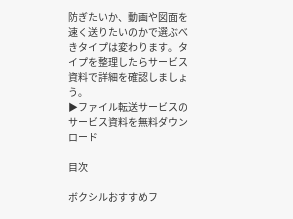防ぎたいか、動画や図面を速く送りたいのかで選ぶべきタイプは変わります。タイプを整理したらサービス資料で詳細を確認しましょう。
▶ファイル転送サービスのサービス資料を無料ダウンロード

目次

ボクシルおすすめフ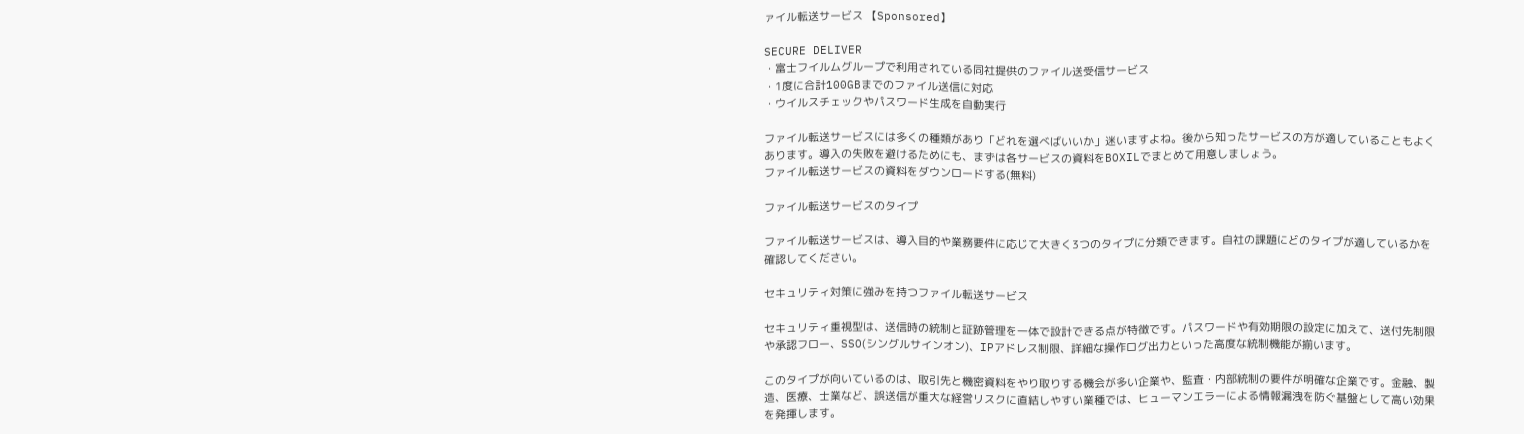ァイル転送サービス 【Sponsored】

SECURE DELIVER
・富士フイルムグループで利用されている同社提供のファイル送受信サービス
・1度に合計100GBまでのファイル送信に対応
・ウイルスチェックやパスワード生成を自動実行

ファイル転送サービスには多くの種類があり「どれを選べばいいか」迷いますよね。後から知ったサービスの方が適していることもよくあります。導入の失敗を避けるためにも、まずは各サービスの資料をBOXILでまとめて用意しましょう。
ファイル転送サービスの資料をダウンロードする(無料)

ファイル転送サービスのタイプ

ファイル転送サービスは、導入目的や業務要件に応じて大きく3つのタイプに分類できます。自社の課題にどのタイプが適しているかを確認してください。

セキュリティ対策に強みを持つファイル転送サービス

セキュリティ重視型は、送信時の統制と証跡管理を一体で設計できる点が特徴です。パスワードや有効期限の設定に加えて、送付先制限や承認フロー、SSO(シングルサインオン)、IPアドレス制限、詳細な操作ログ出力といった高度な統制機能が揃います。

このタイプが向いているのは、取引先と機密資料をやり取りする機会が多い企業や、監査・内部統制の要件が明確な企業です。金融、製造、医療、士業など、誤送信が重大な経営リスクに直結しやすい業種では、ヒューマンエラーによる情報漏洩を防ぐ基盤として高い効果を発揮します。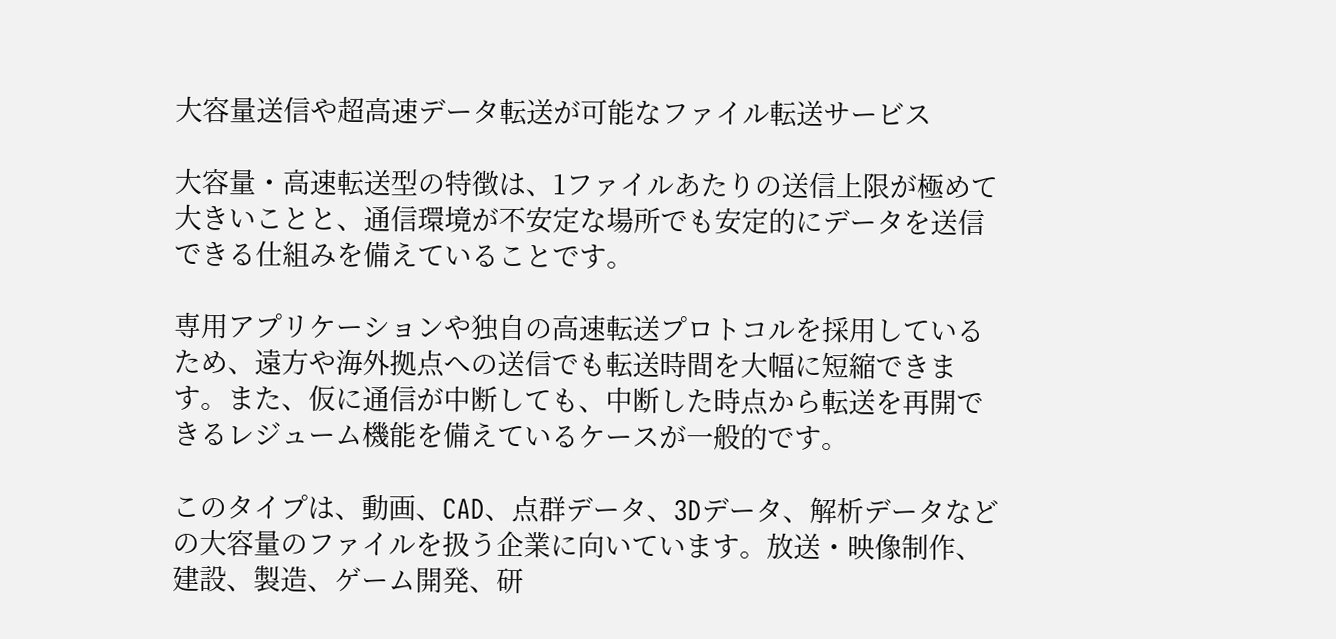大容量送信や超高速データ転送が可能なファイル転送サービス

大容量・高速転送型の特徴は、1ファイルあたりの送信上限が極めて大きいことと、通信環境が不安定な場所でも安定的にデータを送信できる仕組みを備えていることです。

専用アプリケーションや独自の高速転送プロトコルを採用しているため、遠方や海外拠点への送信でも転送時間を大幅に短縮できます。また、仮に通信が中断しても、中断した時点から転送を再開できるレジューム機能を備えているケースが一般的です。

このタイプは、動画、CAD、点群データ、3Dデータ、解析データなどの大容量のファイルを扱う企業に向いています。放送・映像制作、建設、製造、ゲーム開発、研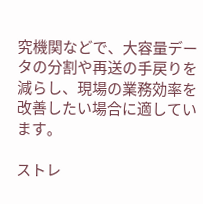究機関などで、大容量データの分割や再送の手戻りを減らし、現場の業務効率を改善したい場合に適しています。

ストレ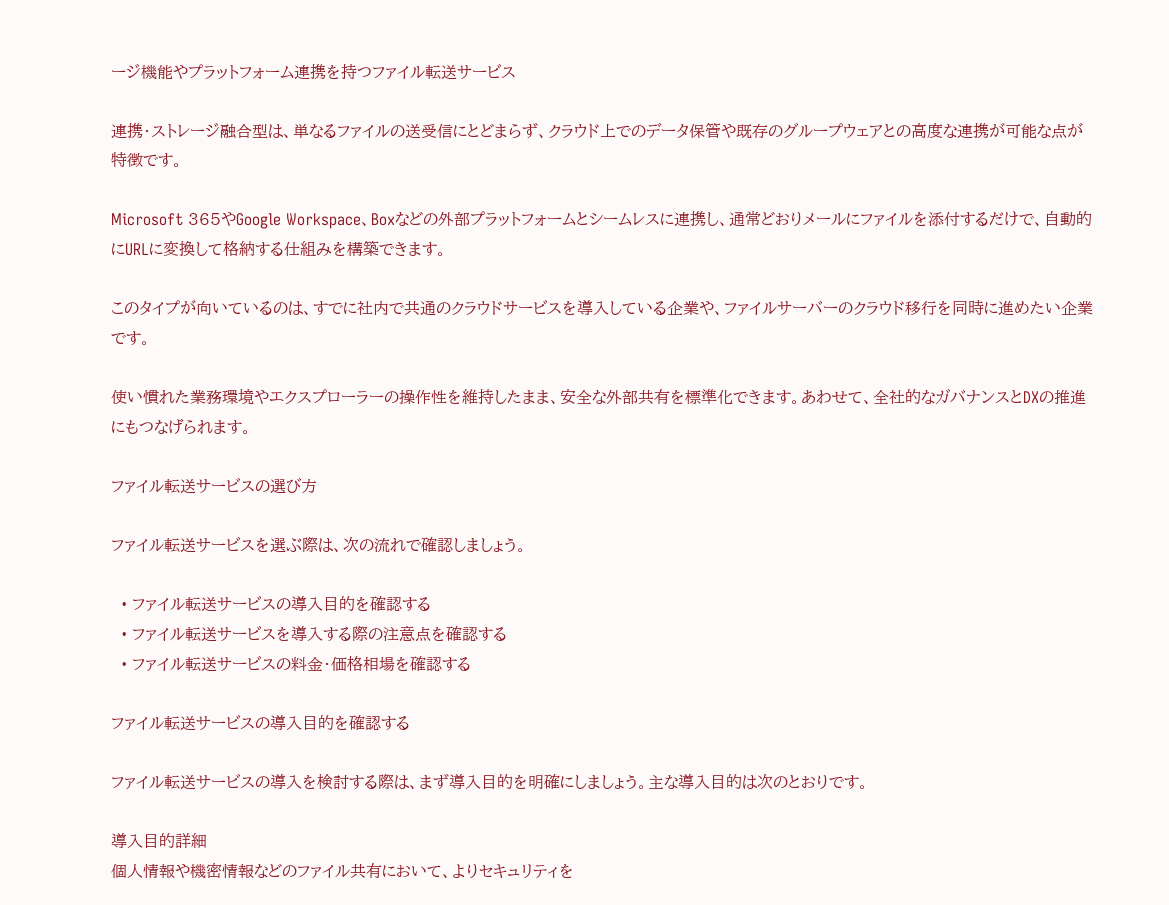ージ機能やプラットフォーム連携を持つファイル転送サービス

連携・ストレージ融合型は、単なるファイルの送受信にとどまらず、クラウド上でのデータ保管や既存のグループウェアとの高度な連携が可能な点が特徴です。

Microsoft 365やGoogle Workspace、Boxなどの外部プラットフォームとシームレスに連携し、通常どおりメールにファイルを添付するだけで、自動的にURLに変換して格納する仕組みを構築できます。

このタイプが向いているのは、すでに社内で共通のクラウドサービスを導入している企業や、ファイルサーバーのクラウド移行を同時に進めたい企業です。

使い慣れた業務環境やエクスプローラーの操作性を維持したまま、安全な外部共有を標準化できます。あわせて、全社的なガバナンスとDXの推進にもつなげられます。

ファイル転送サービスの選び方

ファイル転送サービスを選ぶ際は、次の流れで確認しましょう。

  • ファイル転送サービスの導入目的を確認する
  • ファイル転送サービスを導入する際の注意点を確認する
  • ファイル転送サービスの料金・価格相場を確認する

ファイル転送サービスの導入目的を確認する

ファイル転送サービスの導入を検討する際は、まず導入目的を明確にしましょう。主な導入目的は次のとおりです。

導入目的詳細
個人情報や機密情報などのファイル共有において、よりセキュリティを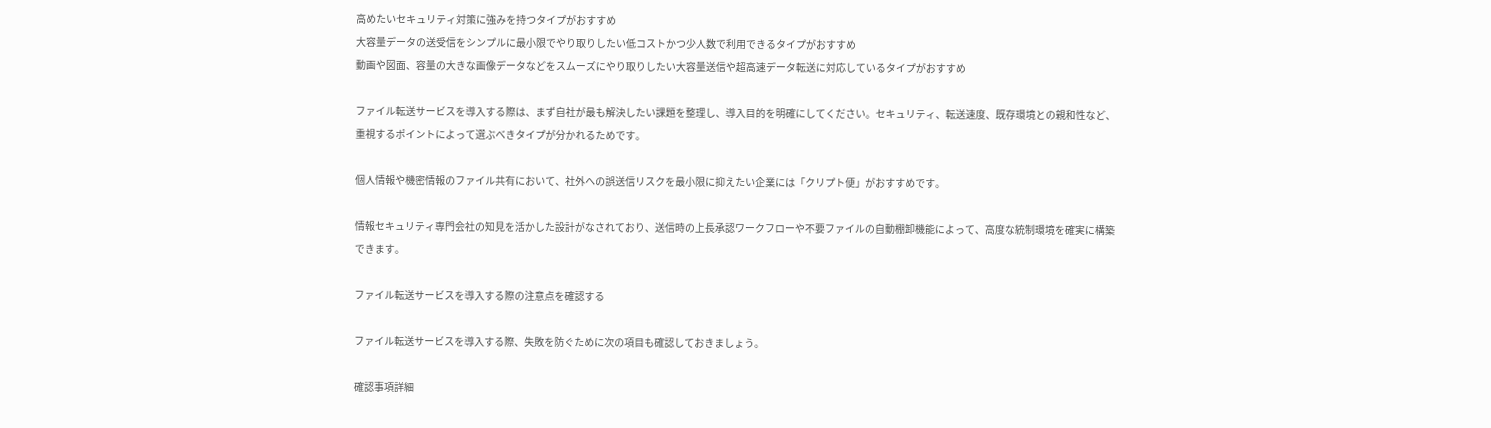高めたいセキュリティ対策に強みを持つタイプがおすすめ
大容量データの送受信をシンプルに最小限でやり取りしたい低コストかつ少人数で利用できるタイプがおすすめ
動画や図面、容量の大きな画像データなどをスムーズにやり取りしたい大容量送信や超高速データ転送に対応しているタイプがおすすめ

ファイル転送サービスを導入する際は、まず自社が最も解決したい課題を整理し、導入目的を明確にしてください。セキュリティ、転送速度、既存環境との親和性など、重視するポイントによって選ぶべきタイプが分かれるためです。

個人情報や機密情報のファイル共有において、社外への誤送信リスクを最小限に抑えたい企業には「クリプト便」がおすすめです。

情報セキュリティ専門会社の知見を活かした設計がなされており、送信時の上長承認ワークフローや不要ファイルの自動棚卸機能によって、高度な統制環境を確実に構築できます。

ファイル転送サービスを導入する際の注意点を確認する

ファイル転送サービスを導入する際、失敗を防ぐために次の項目も確認しておきましょう。

確認事項詳細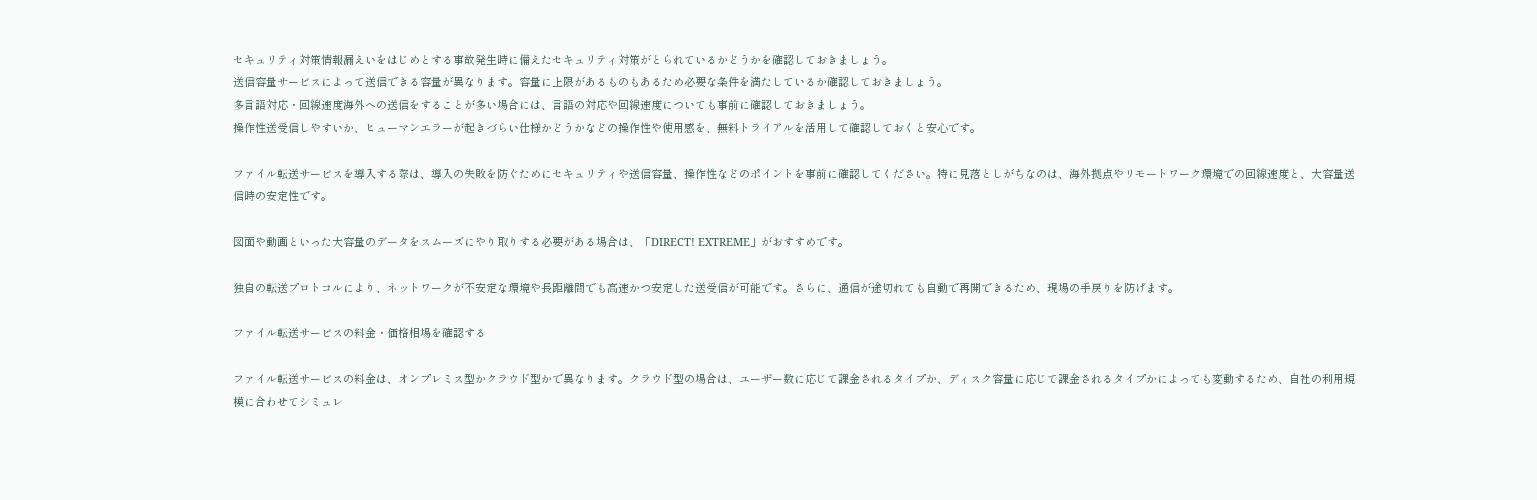セキュリティ対策情報漏えいをはじめとする事故発生時に備えたセキュリティ対策がとられているかどうかを確認しておきましょう。
送信容量サービスによって送信できる容量が異なります。容量に上限があるものもあるため必要な条件を満たしているか確認しておきましょう。
多言語対応・回線速度海外への送信をすることが多い場合には、言語の対応や回線速度についても事前に確認しておきましょう。
操作性送受信しやすいか、ヒューマンエラーが起きづらい仕様かどうかなどの操作性や使用感を、無料トライアルを活用して確認しておくと安心です。

ファイル転送サービスを導入する際は、導入の失敗を防ぐためにセキュリティや送信容量、操作性などのポイントを事前に確認してください。特に見落としがちなのは、海外拠点やリモートワーク環境での回線速度と、大容量送信時の安定性です。

図面や動画といった大容量のデータをスムーズにやり取りする必要がある場合は、「DIRECT! EXTREME」がおすすめです。

独自の転送プロトコルにより、ネットワークが不安定な環境や長距離間でも高速かつ安定した送受信が可能です。さらに、通信が途切れても自動で再開できるため、現場の手戻りを防げます。

ファイル転送サービスの料金・価格相場を確認する

ファイル転送サービスの料金は、オンプレミス型かクラウド型かで異なります。クラウド型の場合は、ユーザー数に応じて課金されるタイプか、ディスク容量に応じて課金されるタイプかによっても変動するため、自社の利用規模に合わせてシミュレ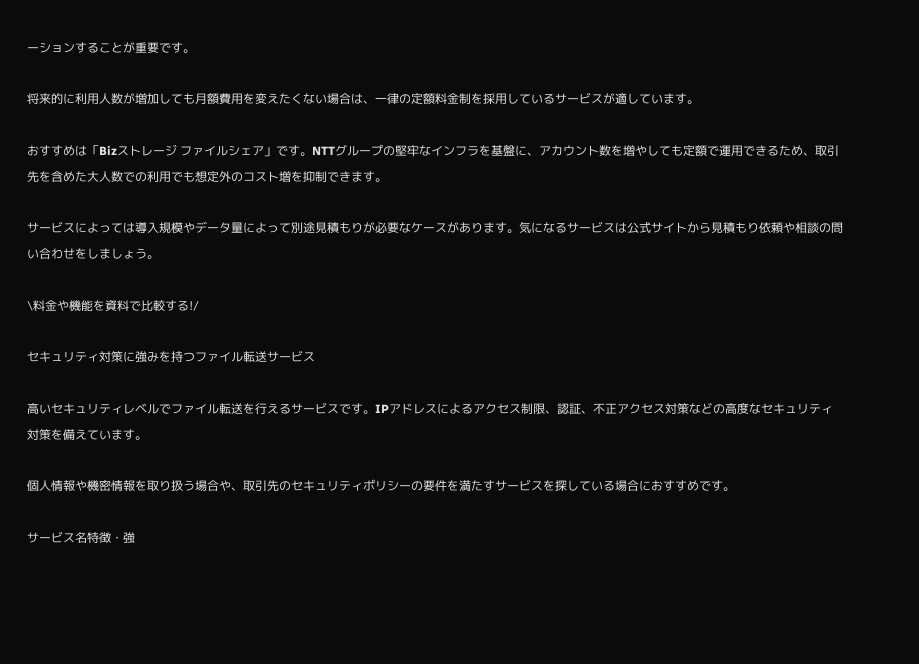ーションすることが重要です。

将来的に利用人数が増加しても月額費用を変えたくない場合は、一律の定額料金制を採用しているサービスが適しています。

おすすめは「Bizストレージ ファイルシェア」です。NTTグループの堅牢なインフラを基盤に、アカウント数を増やしても定額で運用できるため、取引先を含めた大人数での利用でも想定外のコスト増を抑制できます。

サービスによっては導入規模やデータ量によって別途見積もりが必要なケースがあります。気になるサービスは公式サイトから見積もり依頼や相談の問い合わせをしましょう。

\料金や機能を資料で比較する!/

セキュリティ対策に強みを持つファイル転送サービス

高いセキュリティレベルでファイル転送を行えるサービスです。IPアドレスによるアクセス制限、認証、不正アクセス対策などの高度なセキュリティ対策を備えています。

個人情報や機密情報を取り扱う場合や、取引先のセキュリティポリシーの要件を満たすサービスを探している場合におすすめです。

サービス名特徴・強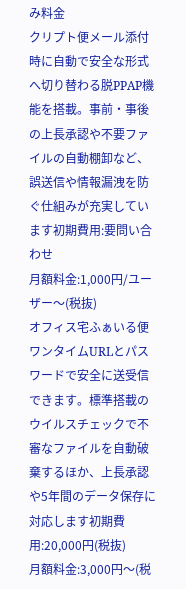み料金
クリプト便メール添付時に自動で安全な形式へ切り替わる脱PPAP機能を搭載。事前・事後の上長承認や不要ファイルの自動棚卸など、誤送信や情報漏洩を防ぐ仕組みが充実しています初期費用:要問い合わせ
月額料金:1,000円/ユーザー〜(税抜)
オフィス宅ふぁいる便ワンタイムURLとパスワードで安全に送受信できます。標準搭載のウイルスチェックで不審なファイルを自動破棄するほか、上長承認や5年間のデータ保存に対応します初期費用:20,000円(税抜)
月額料金:3,000円〜(税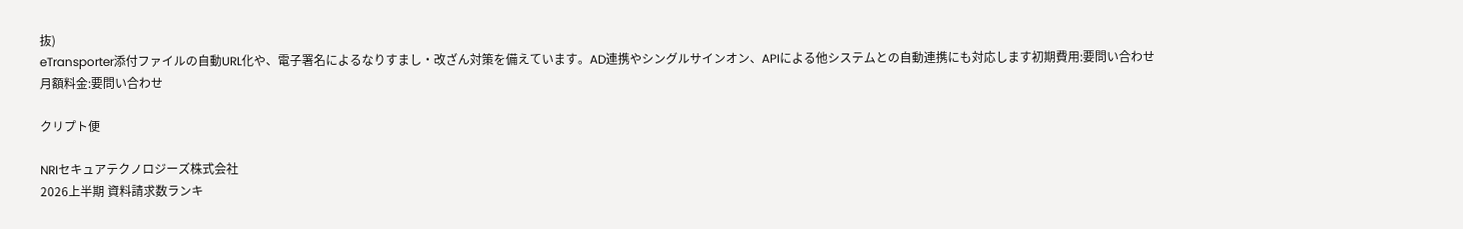抜)
eTransporter添付ファイルの自動URL化や、電子署名によるなりすまし・改ざん対策を備えています。AD連携やシングルサインオン、APIによる他システムとの自動連携にも対応します初期費用:要問い合わせ
月額料金:要問い合わせ

クリプト便

NRIセキュアテクノロジーズ株式会社
2026上半期 資料請求数ランキ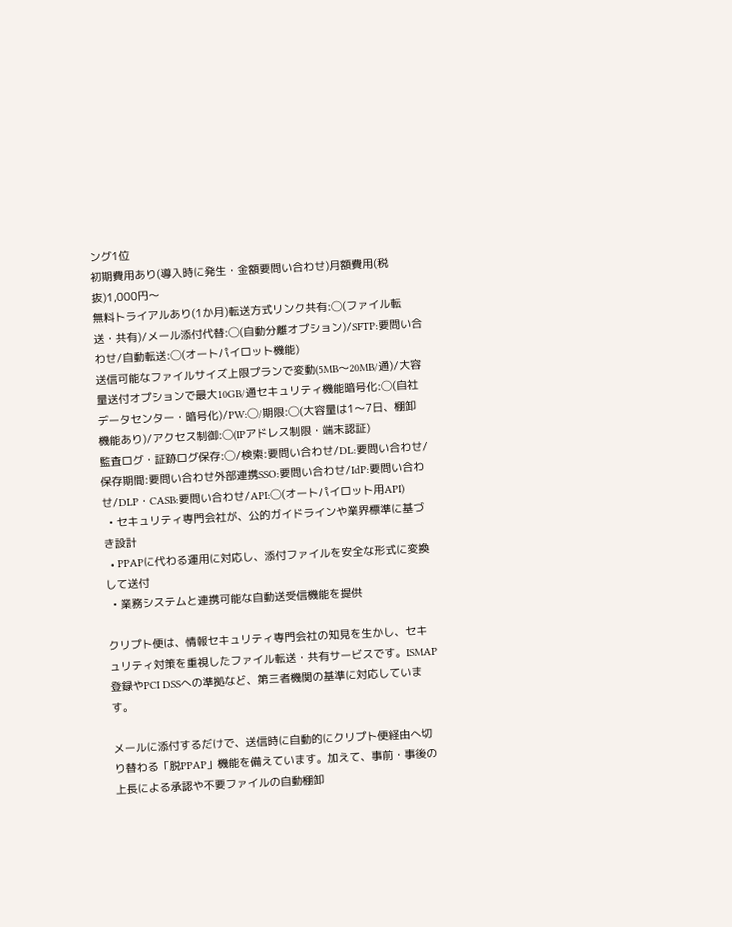ング1位
初期費用あり(導入時に発生・金額要問い合わせ)月額費用(税抜)1,000円〜
無料トライアルあり(1か月)転送方式リンク共有:◯(ファイル転送・共有)/メール添付代替:◯(自動分離オプション)/SFTP:要問い合わせ/自動転送:◯(オートパイロット機能)
送信可能なファイルサイズ上限プランで変動(5MB〜20MB/通)/大容量送付オプションで最大10GB/通セキュリティ機能暗号化:◯(自社データセンター・暗号化)/PW:◯/期限:◯(大容量は1〜7日、棚卸機能あり)/アクセス制御:◯(IPアドレス制限・端末認証)
監査ログ・証跡ログ保存:◯/検索:要問い合わせ/DL:要問い合わせ/保存期間:要問い合わせ外部連携SSO:要問い合わせ/IdP:要問い合わせ/DLP・CASB:要問い合わせ/API:◯(オートパイロット用API)
  • セキュリティ専門会社が、公的ガイドラインや業界標準に基づき設計
  • PPAPに代わる運用に対応し、添付ファイルを安全な形式に変換して送付
  • 業務システムと連携可能な自動送受信機能を提供

クリプト便は、情報セキュリティ専門会社の知見を生かし、セキュリティ対策を重視したファイル転送・共有サービスです。ISMAP登録やPCI DSSへの準拠など、第三者機関の基準に対応しています。

メールに添付するだけで、送信時に自動的にクリプト便経由へ切り替わる「脱PPAP」機能を備えています。加えて、事前・事後の上長による承認や不要ファイルの自動棚卸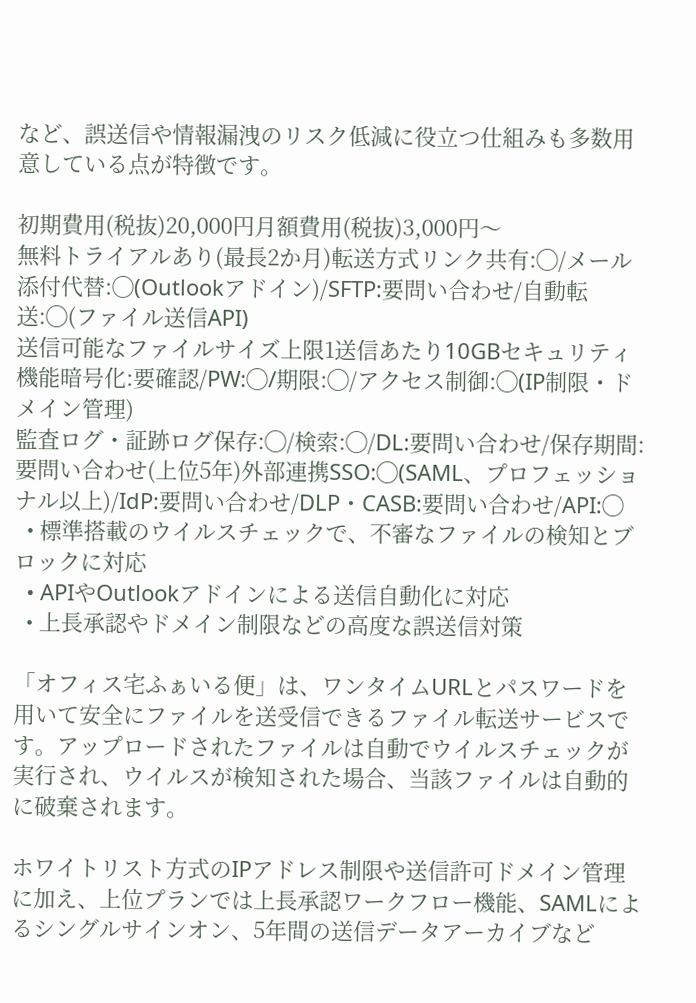など、誤送信や情報漏洩のリスク低減に役立つ仕組みも多数用意している点が特徴です。

初期費用(税抜)20,000円月額費用(税抜)3,000円〜
無料トライアルあり(最長2か月)転送方式リンク共有:◯/メール添付代替:◯(Outlookアドイン)/SFTP:要問い合わせ/自動転送:◯(ファイル送信API)
送信可能なファイルサイズ上限1送信あたり10GBセキュリティ機能暗号化:要確認/PW:◯/期限:◯/アクセス制御:◯(IP制限・ドメイン管理)
監査ログ・証跡ログ保存:◯/検索:◯/DL:要問い合わせ/保存期間:要問い合わせ(上位5年)外部連携SSO:◯(SAML、プロフェッショナル以上)/IdP:要問い合わせ/DLP・CASB:要問い合わせ/API:◯
  • 標準搭載のウイルスチェックで、不審なファイルの検知とブロックに対応
  • APIやOutlookアドインによる送信自動化に対応
  • 上長承認やドメイン制限などの高度な誤送信対策

「オフィス宅ふぁいる便」は、ワンタイムURLとパスワードを用いて安全にファイルを送受信できるファイル転送サービスです。アップロードされたファイルは自動でウイルスチェックが実行され、ウイルスが検知された場合、当該ファイルは自動的に破棄されます。

ホワイトリスト方式のIPアドレス制限や送信許可ドメイン管理に加え、上位プランでは上長承認ワークフロー機能、SAMLによるシングルサインオン、5年間の送信データアーカイブなど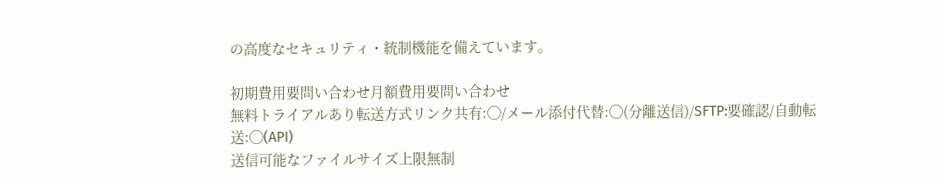の高度なセキュリティ・統制機能を備えています。

初期費用要問い合わせ月額費用要問い合わせ
無料トライアルあり転送方式リンク共有:◯/メール添付代替:◯(分離送信)/SFTP:要確認/自動転送:◯(API)
送信可能なファイルサイズ上限無制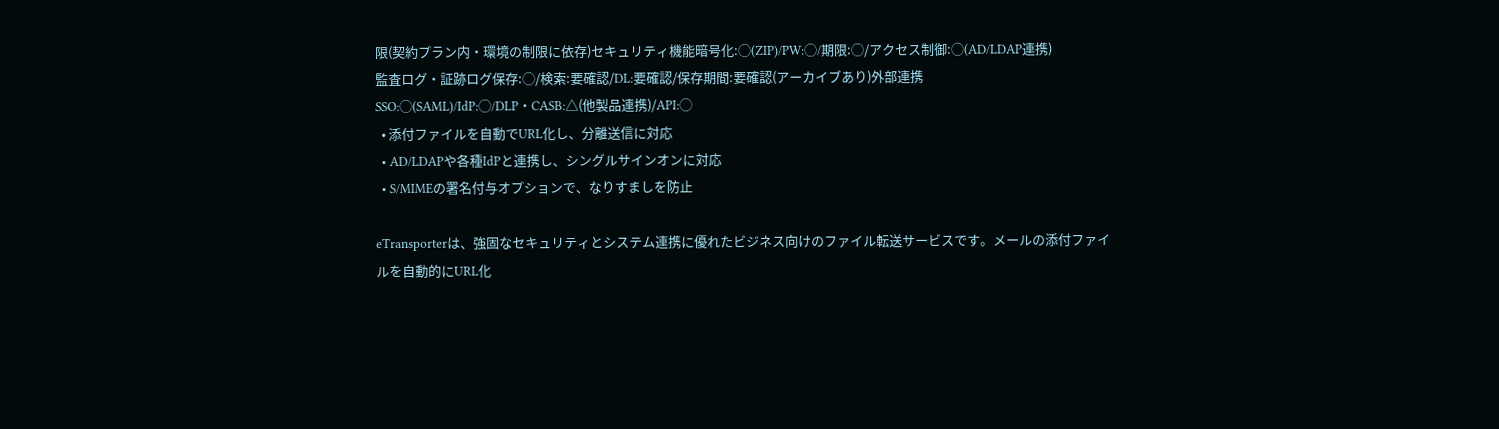限(契約プラン内・環境の制限に依存)セキュリティ機能暗号化:◯(ZIP)/PW:◯/期限:◯/アクセス制御:◯(AD/LDAP連携)
監査ログ・証跡ログ保存:◯/検索:要確認/DL:要確認/保存期間:要確認(アーカイブあり)外部連携SSO:◯(SAML)/IdP:◯/DLP・CASB:△(他製品連携)/API:◯
  • 添付ファイルを自動でURL化し、分離送信に対応
  • AD/LDAPや各種IdPと連携し、シングルサインオンに対応
  • S/MIMEの署名付与オプションで、なりすましを防止

eTransporterは、強固なセキュリティとシステム連携に優れたビジネス向けのファイル転送サービスです。メールの添付ファイルを自動的にURL化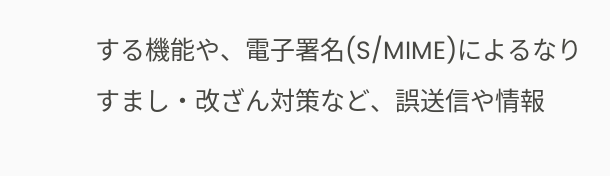する機能や、電子署名(S/MIME)によるなりすまし・改ざん対策など、誤送信や情報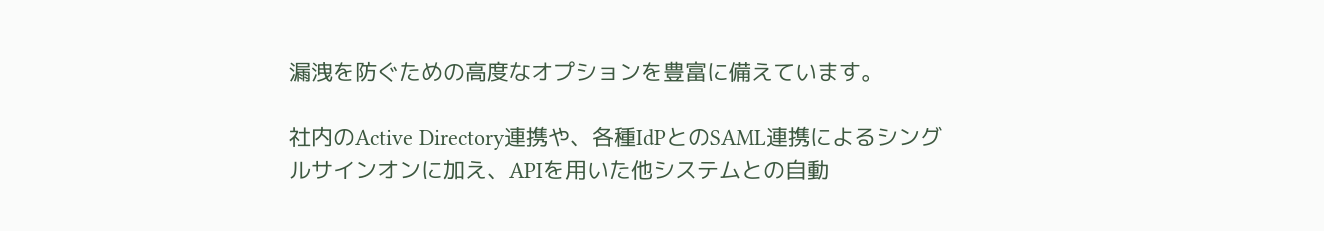漏洩を防ぐための高度なオプションを豊富に備えています。

社内のActive Directory連携や、各種IdPとのSAML連携によるシングルサインオンに加え、APIを用いた他システムとの自動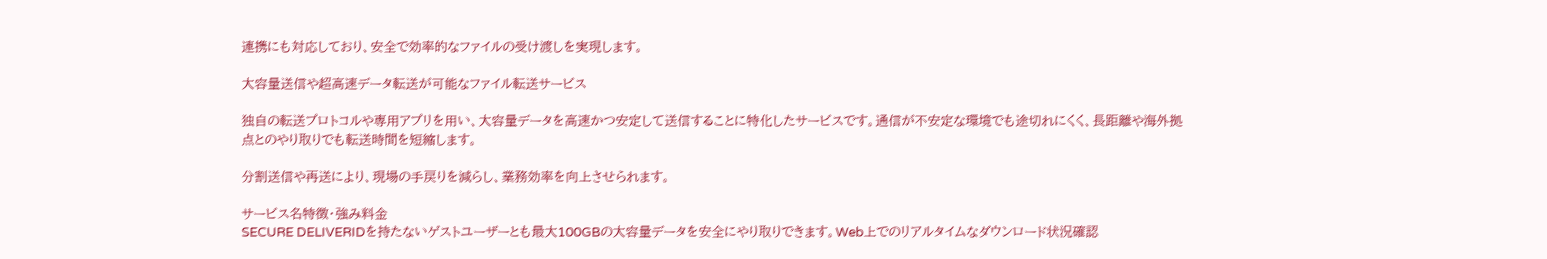連携にも対応しており、安全で効率的なファイルの受け渡しを実現します。

大容量送信や超高速データ転送が可能なファイル転送サービス

独自の転送プロトコルや専用アプリを用い、大容量データを高速かつ安定して送信することに特化したサービスです。通信が不安定な環境でも途切れにくく、長距離や海外拠点とのやり取りでも転送時間を短縮します。

分割送信や再送により、現場の手戻りを減らし、業務効率を向上させられます。

サービス名特徴・強み料金
SECURE DELIVERIDを持たないゲストユーザーとも最大100GBの大容量データを安全にやり取りできます。Web上でのリアルタイムなダウンロード状況確認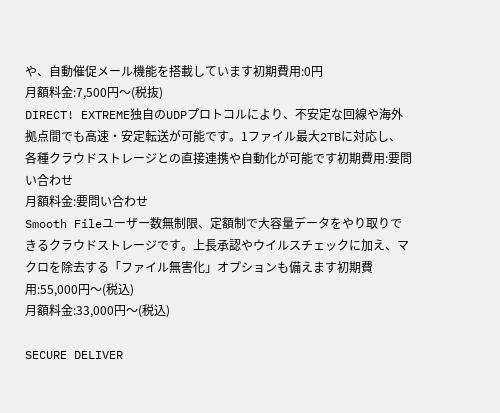や、自動催促メール機能を搭載しています初期費用:0円
月額料金:7,500円〜(税抜)
DIRECT! EXTREME独自のUDPプロトコルにより、不安定な回線や海外拠点間でも高速・安定転送が可能です。1ファイル最大2TBに対応し、各種クラウドストレージとの直接連携や自動化が可能です初期費用:要問い合わせ
月額料金:要問い合わせ
Smooth Fileユーザー数無制限、定額制で大容量データをやり取りできるクラウドストレージです。上長承認やウイルスチェックに加え、マクロを除去する「ファイル無害化」オプションも備えます初期費用:55,000円〜(税込)
月額料金:33,000円〜(税込)

SECURE DELIVER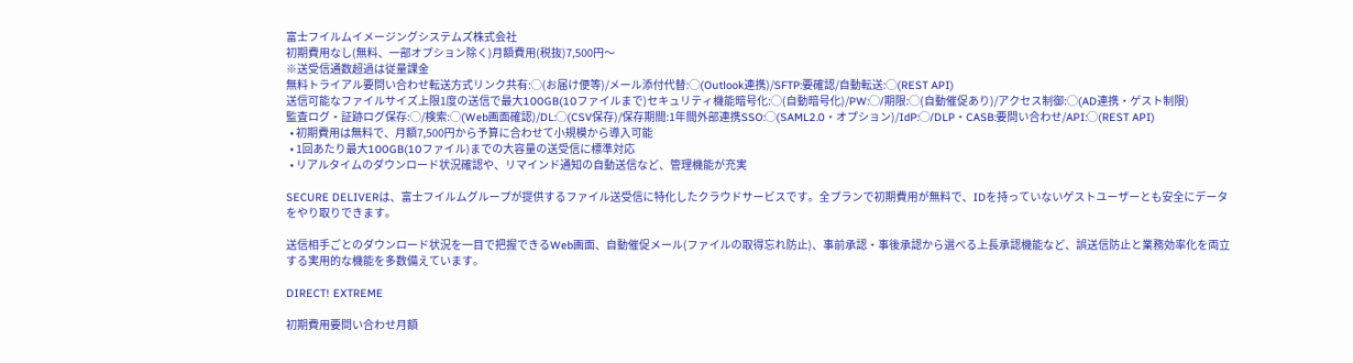富士フイルムイメージングシステムズ株式会社
初期費用なし(無料、一部オプション除く)月額費用(税抜)7,500円〜
※送受信通数超過は従量課金
無料トライアル要問い合わせ転送方式リンク共有:◯(お届け便等)/メール添付代替:◯(Outlook連携)/SFTP:要確認/自動転送:◯(REST API)
送信可能なファイルサイズ上限1度の送信で最大100GB(10ファイルまで)セキュリティ機能暗号化:◯(自動暗号化)/PW:◯/期限:◯(自動催促あり)/アクセス制御:◯(AD連携・ゲスト制限)
監査ログ・証跡ログ保存:◯/検索:◯(Web画面確認)/DL:◯(CSV保存)/保存期間:1年間外部連携SSO:◯(SAML2.0・オプション)/IdP:◯/DLP・CASB:要問い合わせ/API:◯(REST API)
  • 初期費用は無料で、月額7,500円から予算に合わせて小規模から導入可能
  • 1回あたり最大100GB(10ファイル)までの大容量の送受信に標準対応
  • リアルタイムのダウンロード状況確認や、リマインド通知の自動送信など、管理機能が充実

SECURE DELIVERは、富士フイルムグループが提供するファイル送受信に特化したクラウドサービスです。全プランで初期費用が無料で、IDを持っていないゲストユーザーとも安全にデータをやり取りできます。

送信相手ごとのダウンロード状況を一目で把握できるWeb画面、自動催促メール(ファイルの取得忘れ防止)、事前承認・事後承認から選べる上長承認機能など、誤送信防止と業務効率化を両立する実用的な機能を多数備えています。

DIRECT! EXTREME

初期費用要問い合わせ月額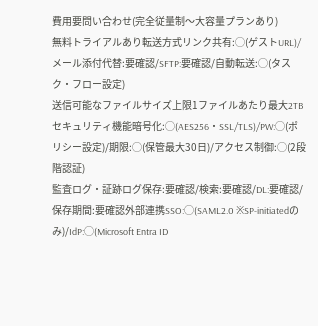費用要問い合わせ(完全従量制〜大容量プランあり)
無料トライアルあり転送方式リンク共有:◯(ゲストURL)/メール添付代替:要確認/SFTP:要確認/自動転送:◯(タスク・フロー設定)
送信可能なファイルサイズ上限1ファイルあたり最大2TBセキュリティ機能暗号化:◯(AES256・SSL/TLS)/PW:◯(ポリシー設定)/期限:◯(保管最大30日)/アクセス制御:◯(2段階認証)
監査ログ・証跡ログ保存:要確認/検索:要確認/DL:要確認/保存期間:要確認外部連携SSO:◯(SAML2.0 ※SP-initiatedのみ)/IdP:◯(Microsoft Entra ID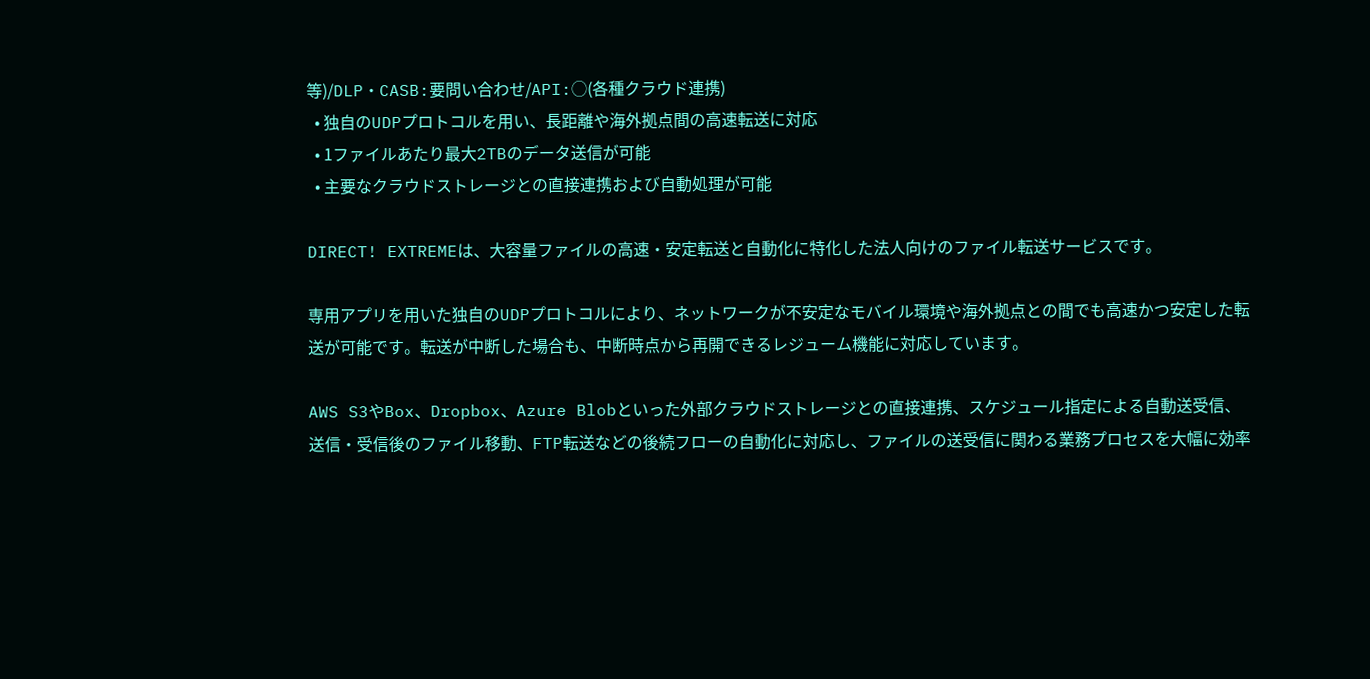等)/DLP・CASB:要問い合わせ/API:◯(各種クラウド連携)
  • 独自のUDPプロトコルを用い、長距離や海外拠点間の高速転送に対応
  • 1ファイルあたり最大2TBのデータ送信が可能
  • 主要なクラウドストレージとの直接連携および自動処理が可能

DIRECT! EXTREMEは、大容量ファイルの高速・安定転送と自動化に特化した法人向けのファイル転送サービスです。

専用アプリを用いた独自のUDPプロトコルにより、ネットワークが不安定なモバイル環境や海外拠点との間でも高速かつ安定した転送が可能です。転送が中断した場合も、中断時点から再開できるレジューム機能に対応しています。

AWS S3やBox、Dropbox、Azure Blobといった外部クラウドストレージとの直接連携、スケジュール指定による自動送受信、送信・受信後のファイル移動、FTP転送などの後続フローの自動化に対応し、ファイルの送受信に関わる業務プロセスを大幅に効率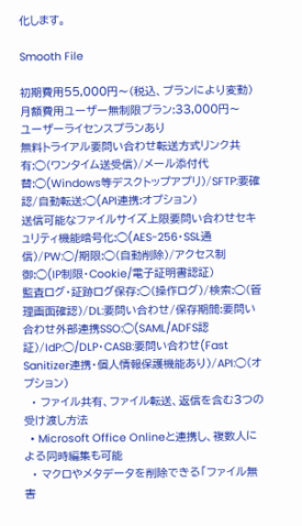化します。

Smooth File

初期費用55,000円〜(税込、プランにより変動)月額費用ユーザー無制限プラン:33,000円〜
ユーザーライセンスプランあり
無料トライアル要問い合わせ転送方式リンク共有:◯(ワンタイム送受信)/メール添付代替:◯(Windows等デスクトップアプリ)/SFTP:要確認/自動転送:◯(API連携:オプション)
送信可能なファイルサイズ上限要問い合わせセキュリティ機能暗号化:◯(AES-256・SSL通信)/PW:◯/期限:◯(自動削除)/アクセス制御:◯(IP制限・Cookie/電子証明書認証)
監査ログ・証跡ログ保存:◯(操作ログ)/検索:◯(管理画面確認)/DL:要問い合わせ/保存期間:要問い合わせ外部連携SSO:◯(SAML/ADFS認証)/IdP:◯/DLP・CASB:要問い合わせ(Fast Sanitizer連携・個人情報保護機能あり)/API:◯(オプション)
  • ファイル共有、ファイル転送、返信を含む3つの受け渡し方法
  • Microsoft Office Onlineと連携し、複数人による同時編集も可能
  • マクロやメタデータを削除できる「ファイル無害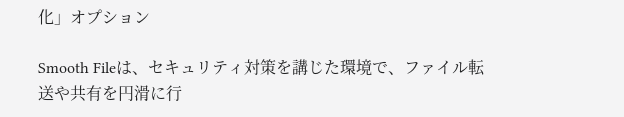化」オプション

Smooth Fileは、セキュリティ対策を講じた環境で、ファイル転送や共有を円滑に行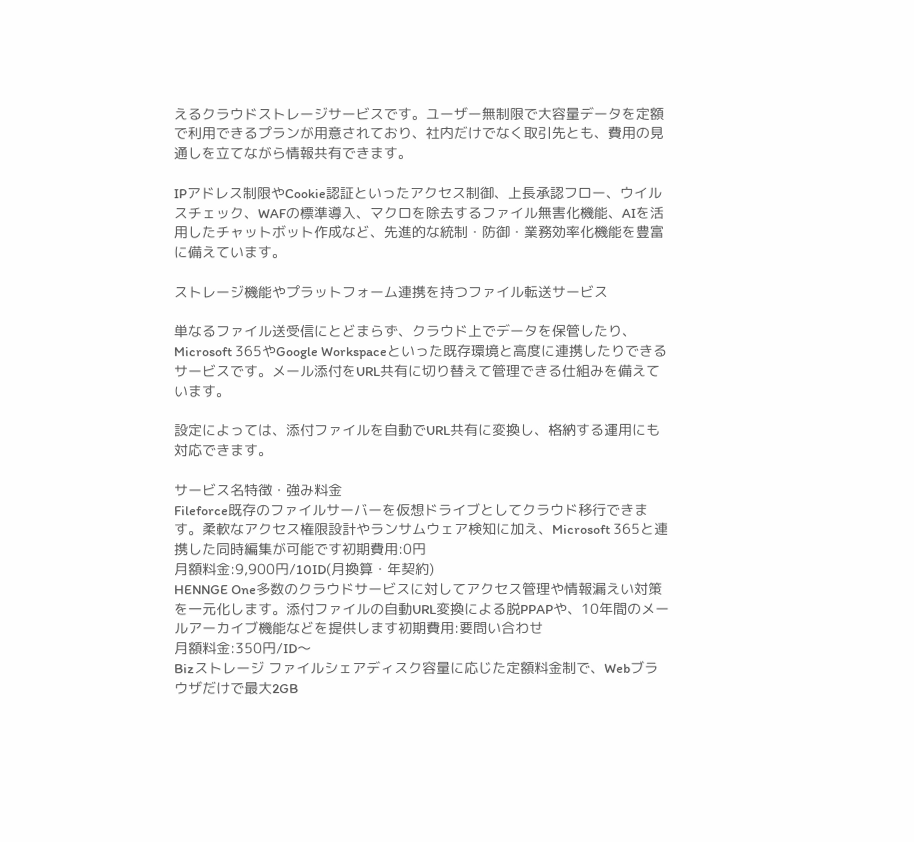えるクラウドストレージサービスです。ユーザー無制限で大容量データを定額で利用できるプランが用意されており、社内だけでなく取引先とも、費用の見通しを立てながら情報共有できます。

IPアドレス制限やCookie認証といったアクセス制御、上長承認フロー、ウイルスチェック、WAFの標準導入、マクロを除去するファイル無害化機能、AIを活用したチャットボット作成など、先進的な統制・防御・業務効率化機能を豊富に備えています。

ストレージ機能やプラットフォーム連携を持つファイル転送サービス

単なるファイル送受信にとどまらず、クラウド上でデータを保管したり、Microsoft 365やGoogle Workspaceといった既存環境と高度に連携したりできるサービスです。メール添付をURL共有に切り替えて管理できる仕組みを備えています。

設定によっては、添付ファイルを自動でURL共有に変換し、格納する運用にも対応できます。

サービス名特徴・強み料金
Fileforce既存のファイルサーバーを仮想ドライブとしてクラウド移行できます。柔軟なアクセス権限設計やランサムウェア検知に加え、Microsoft 365と連携した同時編集が可能です初期費用:0円
月額料金:9,900円/10ID(月換算・年契約)
HENNGE One多数のクラウドサービスに対してアクセス管理や情報漏えい対策を一元化します。添付ファイルの自動URL変換による脱PPAPや、10年間のメールアーカイブ機能などを提供します初期費用:要問い合わせ
月額料金:350円/ID〜
Bizストレージ ファイルシェアディスク容量に応じた定額料金制で、Webブラウザだけで最大2GB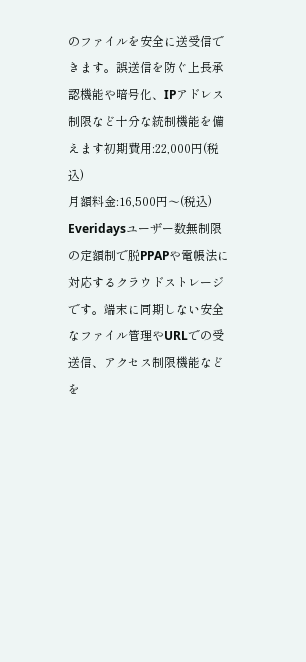のファイルを安全に送受信できます。誤送信を防ぐ上長承認機能や暗号化、IPアドレス制限など十分な統制機能を備えます初期費用:22,000円(税込)
月額料金:16,500円〜(税込)
Everidaysユーザー数無制限の定額制で脱PPAPや電帳法に対応するクラウドストレージです。端末に同期しない安全なファイル管理やURLでの受送信、アクセス制限機能などを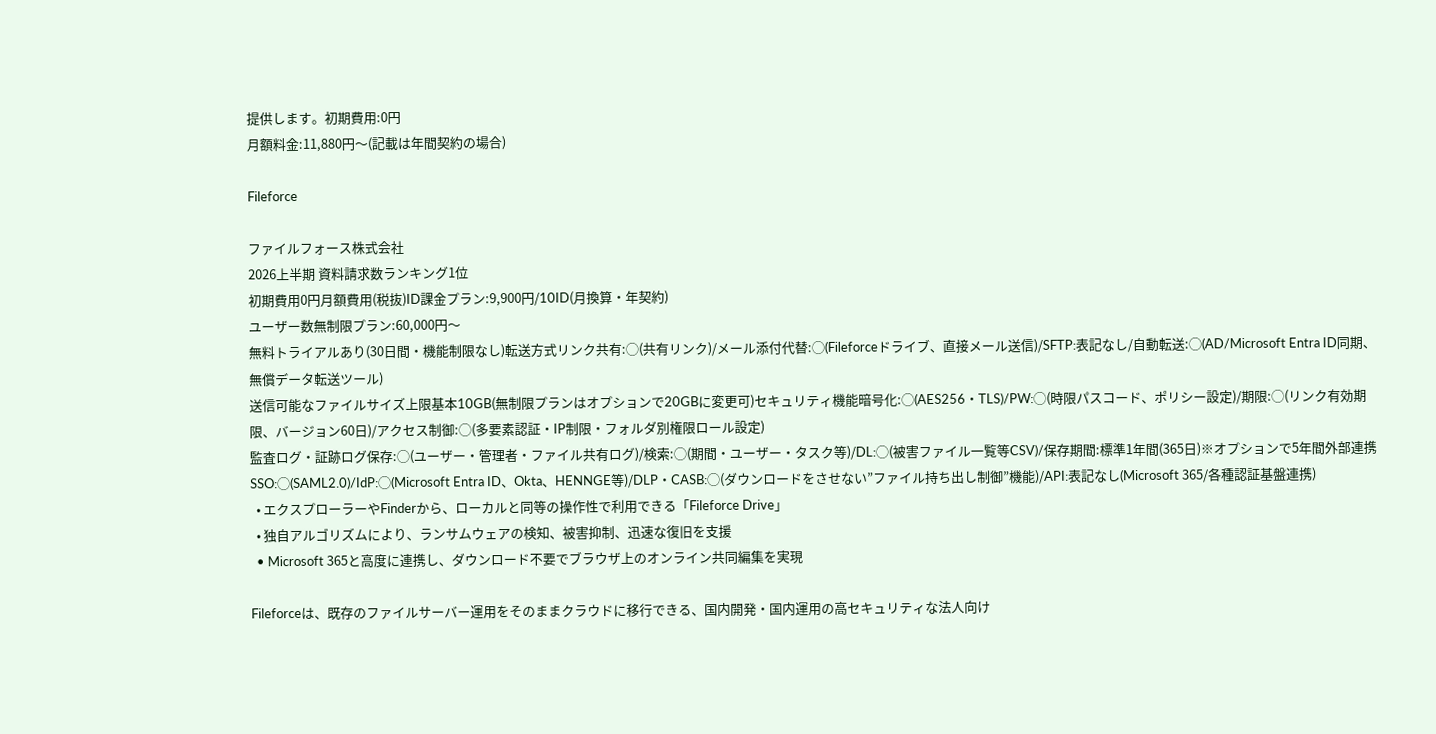提供します。初期費用:0円
月額料金:11,880円〜(記載は年間契約の場合)

Fileforce

ファイルフォース株式会社
2026上半期 資料請求数ランキング1位
初期費用0円月額費用(税抜)ID課金プラン:9,900円/10ID(月換算・年契約)
ユーザー数無制限プラン:60,000円〜
無料トライアルあり(30日間・機能制限なし)転送方式リンク共有:◯(共有リンク)/メール添付代替:◯(Fileforceドライブ、直接メール送信)/SFTP:表記なし/自動転送:◯(AD/Microsoft Entra ID同期、無償データ転送ツール)
送信可能なファイルサイズ上限基本10GB(無制限プランはオプションで20GBに変更可)セキュリティ機能暗号化:◯(AES256・TLS)/PW:◯(時限パスコード、ポリシー設定)/期限:◯(リンク有効期限、バージョン60日)/アクセス制御:◯(多要素認証・IP制限・フォルダ別権限ロール設定)
監査ログ・証跡ログ保存:◯(ユーザー・管理者・ファイル共有ログ)/検索:◯(期間・ユーザー・タスク等)/DL:◯(被害ファイル一覧等CSV)/保存期間:標準1年間(365日)※オプションで5年間外部連携SSO:◯(SAML2.0)/IdP:◯(Microsoft Entra ID、Okta、HENNGE等)/DLP・CASB:◯(ダウンロードをさせない”ファイル持ち出し制御”機能)/API:表記なし(Microsoft 365/各種認証基盤連携)
  • エクスプローラーやFinderから、ローカルと同等の操作性で利用できる「Fileforce Drive」
  • 独自アルゴリズムにより、ランサムウェアの検知、被害抑制、迅速な復旧を支援
  • Microsoft 365と高度に連携し、ダウンロード不要でブラウザ上のオンライン共同編集を実現

Fileforceは、既存のファイルサーバー運用をそのままクラウドに移行できる、国内開発・国内運用の高セキュリティな法人向け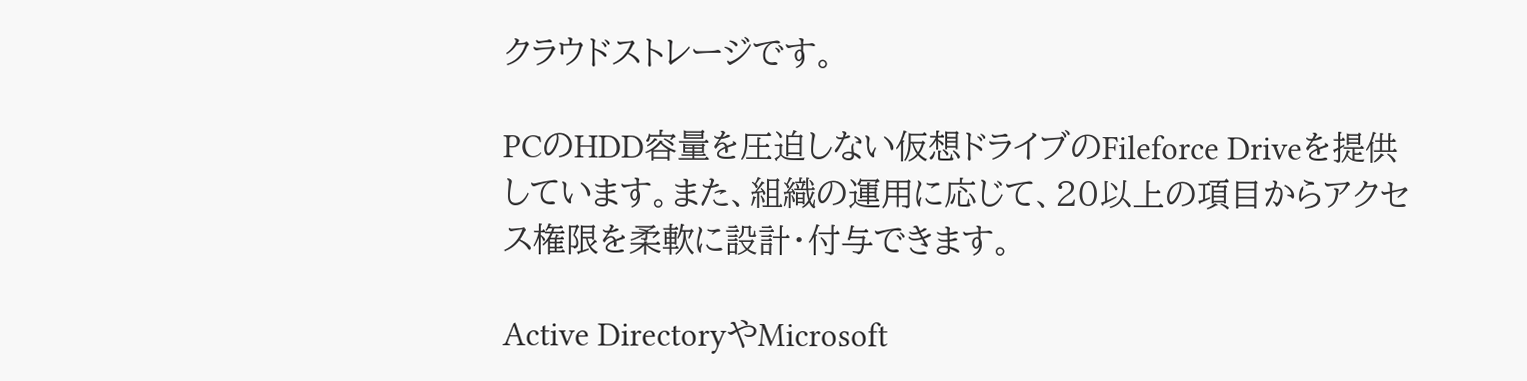クラウドストレージです。

PCのHDD容量を圧迫しない仮想ドライブのFileforce Driveを提供しています。また、組織の運用に応じて、20以上の項目からアクセス権限を柔軟に設計・付与できます。

Active DirectoryやMicrosoft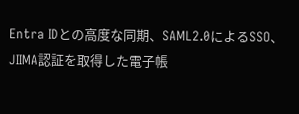Entra IDとの高度な同期、SAML2.0によるSSO、JIIMA認証を取得した電子帳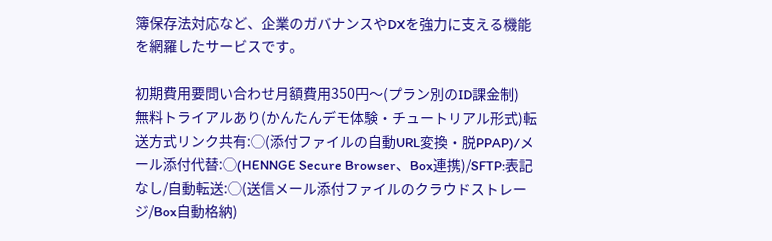簿保存法対応など、企業のガバナンスやDXを強力に支える機能を網羅したサービスです。

初期費用要問い合わせ月額費用350円〜(プラン別のID課金制)
無料トライアルあり(かんたんデモ体験・チュートリアル形式)転送方式リンク共有:◯(添付ファイルの自動URL変換・脱PPAP)/メール添付代替:◯(HENNGE Secure Browser、Box連携)/SFTP:表記なし/自動転送:◯(送信メール添付ファイルのクラウドストレージ/Box自動格納)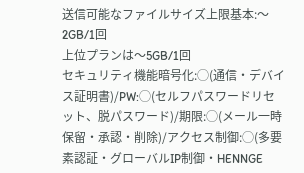送信可能なファイルサイズ上限基本:〜2GB/1回
上位プランは〜5GB/1回
セキュリティ機能暗号化:◯(通信・デバイス証明書)/PW:◯(セルフパスワードリセット、脱パスワード)/期限:◯(メール一時保留・承認・削除)/アクセス制御:◯(多要素認証・グローバルIP制御・HENNGE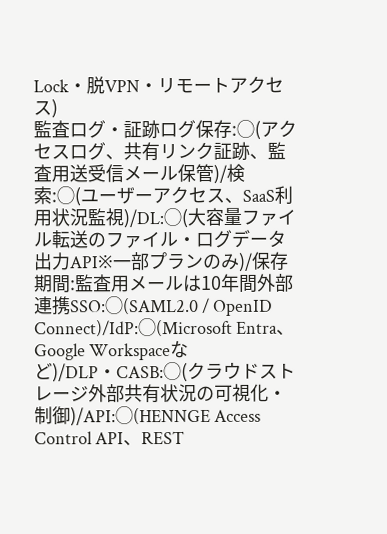Lock・脱VPN・リモートアクセス)
監査ログ・証跡ログ保存:◯(アクセスログ、共有リンク証跡、監査用送受信メール保管)/検索:◯(ユーザーアクセス、SaaS利用状況監視)/DL:◯(大容量ファイル転送のファイル・ログデータ出力API※一部プランのみ)/保存期間:監査用メールは10年間外部連携SSO:◯(SAML2.0 / OpenID Connect)/IdP:◯(Microsoft Entra、Google Workspaceなど)/DLP・CASB:◯(クラウドストレージ外部共有状況の可視化・制御)/API:◯(HENNGE Access Control API、REST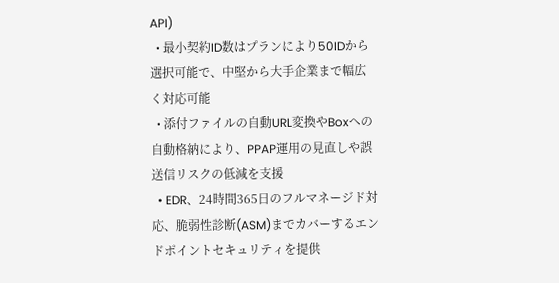API)
  • 最小契約ID数はプランにより50IDから選択可能で、中堅から大手企業まで幅広く対応可能
  • 添付ファイルの自動URL変換やBoxへの自動格納により、PPAP運用の見直しや誤送信リスクの低減を支援
  • EDR、24時間365日のフルマネージド対応、脆弱性診断(ASM)までカバーするエンドポイントセキュリティを提供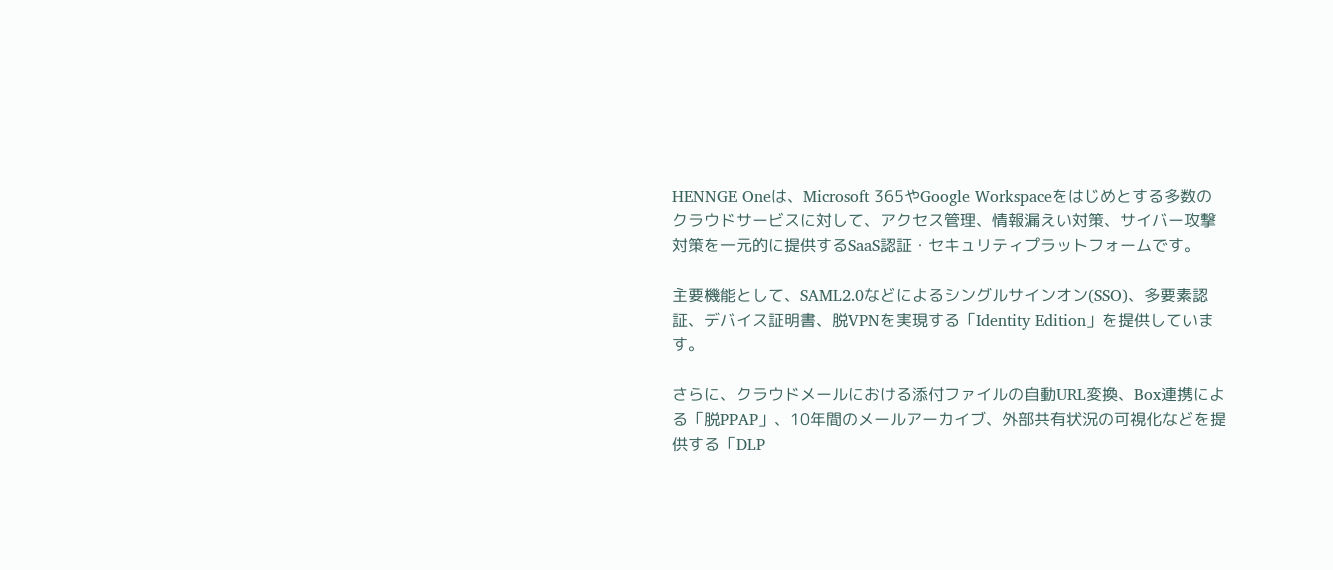HENNGE Oneは、Microsoft 365やGoogle Workspaceをはじめとする多数のクラウドサービスに対して、アクセス管理、情報漏えい対策、サイバー攻撃対策を一元的に提供するSaaS認証・セキュリティプラットフォームです。

主要機能として、SAML2.0などによるシングルサインオン(SSO)、多要素認証、デバイス証明書、脱VPNを実現する「Identity Edition」を提供しています。

さらに、クラウドメールにおける添付ファイルの自動URL変換、Box連携による「脱PPAP」、10年間のメールアーカイブ、外部共有状況の可視化などを提供する「DLP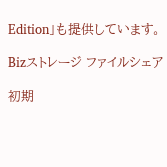Edition」も提供しています。

Bizストレージ ファイルシェア

初期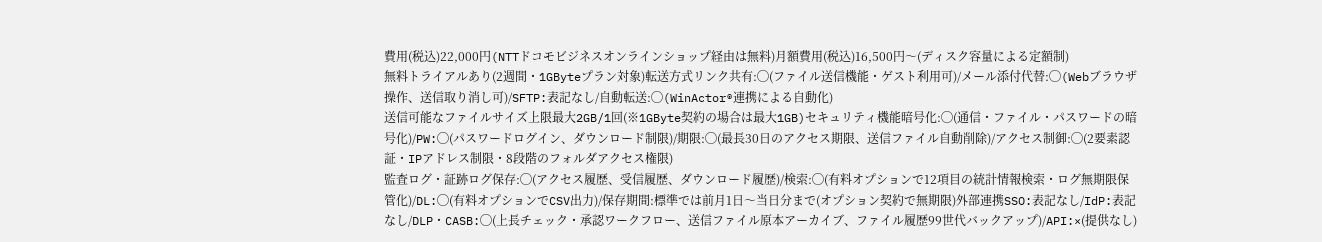費用(税込)22,000円(NTTドコモビジネスオンラインショップ経由は無料)月額費用(税込)16,500円〜(ディスク容量による定額制)
無料トライアルあり(2週間・1GByteプラン対象)転送方式リンク共有:◯(ファイル送信機能・ゲスト利用可)/メール添付代替:◯(Webブラウザ操作、送信取り消し可)/SFTP:表記なし/自動転送:◯(WinActor®連携による自動化)
送信可能なファイルサイズ上限最大2GB/1回(※1GByte契約の場合は最大1GB)セキュリティ機能暗号化:◯(通信・ファイル・パスワードの暗号化)/PW:◯(パスワードログイン、ダウンロード制限)/期限:◯(最長30日のアクセス期限、送信ファイル自動削除)/アクセス制御:◯(2要素認証・IPアドレス制限・8段階のフォルダアクセス権限)
監査ログ・証跡ログ保存:◯(アクセス履歴、受信履歴、ダウンロード履歴)/検索:◯(有料オプションで12項目の統計情報検索・ログ無期限保管化)/DL:◯(有料オプションでCSV出力)/保存期間:標準では前月1日〜当日分まで(オプション契約で無期限)外部連携SSO:表記なし/IdP:表記なし/DLP・CASB:◯(上長チェック・承認ワークフロー、送信ファイル原本アーカイブ、ファイル履歴99世代バックアップ)/API:×(提供なし)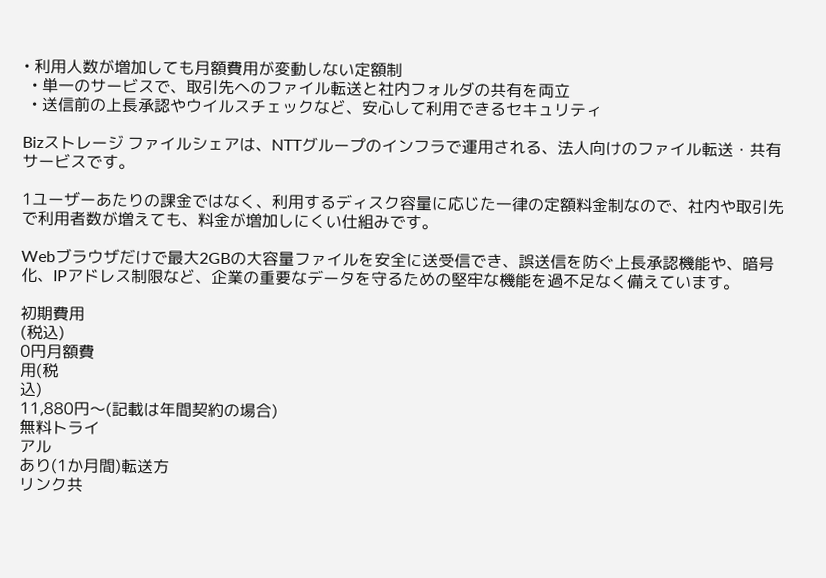• 利用人数が増加しても月額費用が変動しない定額制
  • 単一のサービスで、取引先へのファイル転送と社内フォルダの共有を両立
  • 送信前の上長承認やウイルスチェックなど、安心して利用できるセキュリティ

Bizストレージ ファイルシェアは、NTTグループのインフラで運用される、法人向けのファイル転送・共有サービスです。

1ユーザーあたりの課金ではなく、利用するディスク容量に応じた一律の定額料金制なので、社内や取引先で利用者数が増えても、料金が増加しにくい仕組みです。

Webブラウザだけで最大2GBの大容量ファイルを安全に送受信でき、誤送信を防ぐ上長承認機能や、暗号化、IPアドレス制限など、企業の重要なデータを守るための堅牢な機能を過不足なく備えています。

初期費用
(税込)
0円月額費
用(税
込)
11,880円〜(記載は年間契約の場合)
無料トライ
アル
あり(1か月間)転送方
リンク共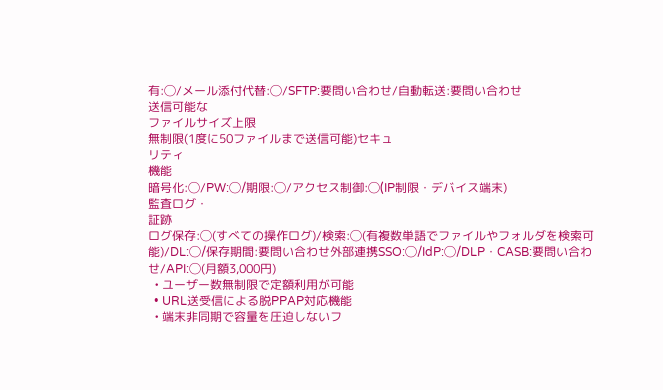有:◯/メール添付代替:◯/SFTP:要問い合わせ/自動転送:要問い合わせ
送信可能な
ファイルサイズ上限
無制限(1度に50ファイルまで送信可能)セキュ
リティ
機能
暗号化:◯/PW:◯/期限:◯/アクセス制御:◯(IP制限・デバイス端末)
監査ログ・
証跡
ログ保存:◯(すべての操作ログ)/検索:◯(有複数単語でファイルやフォルダを検索可能)/DL:◯/保存期間:要問い合わせ外部連携SSO:◯/IdP:◯/DLP・CASB:要問い合わせ/API:◯(月額3,000円)
  • ユーザー数無制限で定額利用が可能
  • URL送受信による脱PPAP対応機能
  • 端末非同期で容量を圧迫しないフ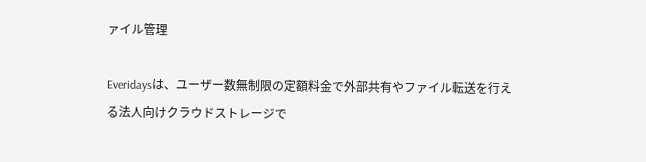ァイル管理

Everidaysは、ユーザー数無制限の定額料金で外部共有やファイル転送を行える法人向けクラウドストレージで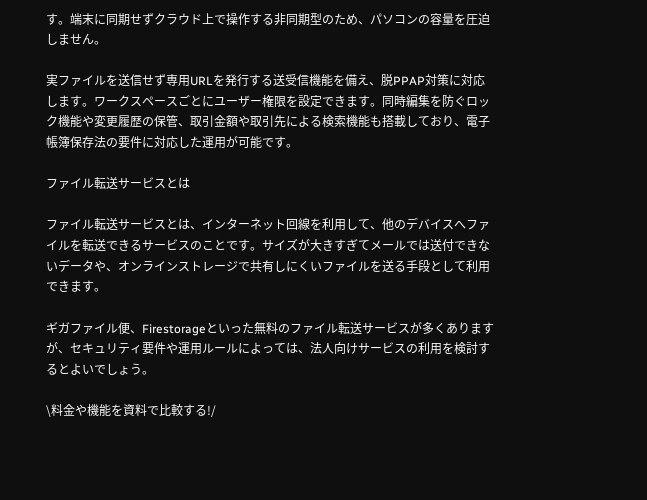す。端末に同期せずクラウド上で操作する非同期型のため、パソコンの容量を圧迫しません。

実ファイルを送信せず専用URLを発行する送受信機能を備え、脱PPAP対策に対応します。ワークスペースごとにユーザー権限を設定できます。同時編集を防ぐロック機能や変更履歴の保管、取引金額や取引先による検索機能も搭載しており、電子帳簿保存法の要件に対応した運用が可能です。

ファイル転送サービスとは

ファイル転送サービスとは、インターネット回線を利用して、他のデバイスへファイルを転送できるサービスのことです。サイズが大きすぎてメールでは送付できないデータや、オンラインストレージで共有しにくいファイルを送る手段として利用できます。

ギガファイル便、Firestorageといった無料のファイル転送サービスが多くありますが、セキュリティ要件や運用ルールによっては、法人向けサービスの利用を検討するとよいでしょう。

\料金や機能を資料で比較する!/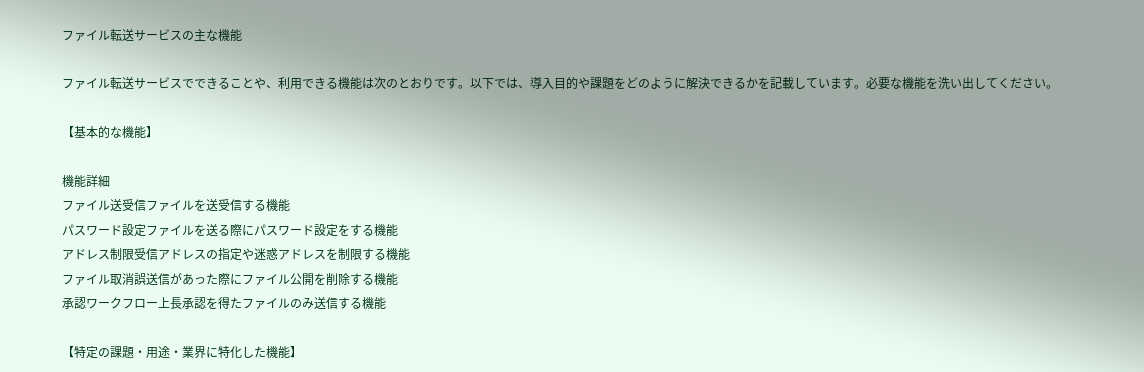ファイル転送サービスの主な機能

ファイル転送サービスでできることや、利用できる機能は次のとおりです。以下では、導入目的や課題をどのように解決できるかを記載しています。必要な機能を洗い出してください。

【基本的な機能】

機能詳細
ファイル送受信ファイルを送受信する機能
パスワード設定ファイルを送る際にパスワード設定をする機能
アドレス制限受信アドレスの指定や迷惑アドレスを制限する機能
ファイル取消誤送信があった際にファイル公開を削除する機能
承認ワークフロー上長承認を得たファイルのみ送信する機能

【特定の課題・用途・業界に特化した機能】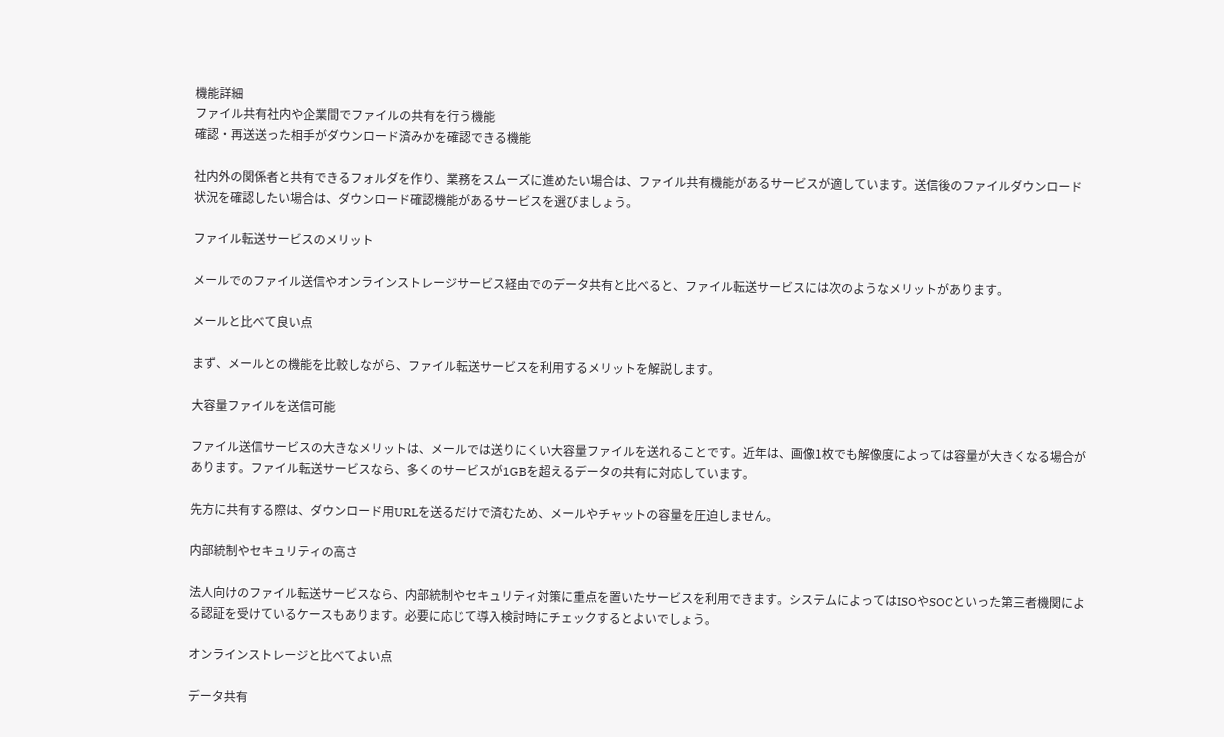機能詳細
ファイル共有社内や企業間でファイルの共有を行う機能
確認・再送送った相手がダウンロード済みかを確認できる機能

社内外の関係者と共有できるフォルダを作り、業務をスムーズに進めたい場合は、ファイル共有機能があるサービスが適しています。送信後のファイルダウンロード状況を確認したい場合は、ダウンロード確認機能があるサービスを選びましょう。

ファイル転送サービスのメリット

メールでのファイル送信やオンラインストレージサービス経由でのデータ共有と比べると、ファイル転送サービスには次のようなメリットがあります。

メールと比べて良い点

まず、メールとの機能を比較しながら、ファイル転送サービスを利用するメリットを解説します。

大容量ファイルを送信可能

ファイル送信サービスの大きなメリットは、メールでは送りにくい大容量ファイルを送れることです。近年は、画像1枚でも解像度によっては容量が大きくなる場合があります。ファイル転送サービスなら、多くのサービスが1GBを超えるデータの共有に対応しています。

先方に共有する際は、ダウンロード用URLを送るだけで済むため、メールやチャットの容量を圧迫しません。

内部統制やセキュリティの高さ

法人向けのファイル転送サービスなら、内部統制やセキュリティ対策に重点を置いたサービスを利用できます。システムによってはISOやSOCといった第三者機関による認証を受けているケースもあります。必要に応じて導入検討時にチェックするとよいでしょう。

オンラインストレージと比べてよい点

データ共有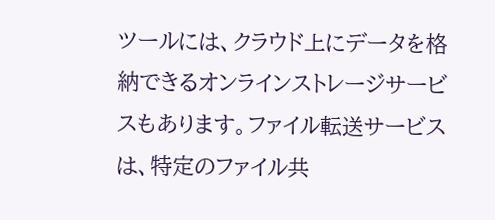ツールには、クラウド上にデータを格納できるオンラインストレージサービスもあります。ファイル転送サービスは、特定のファイル共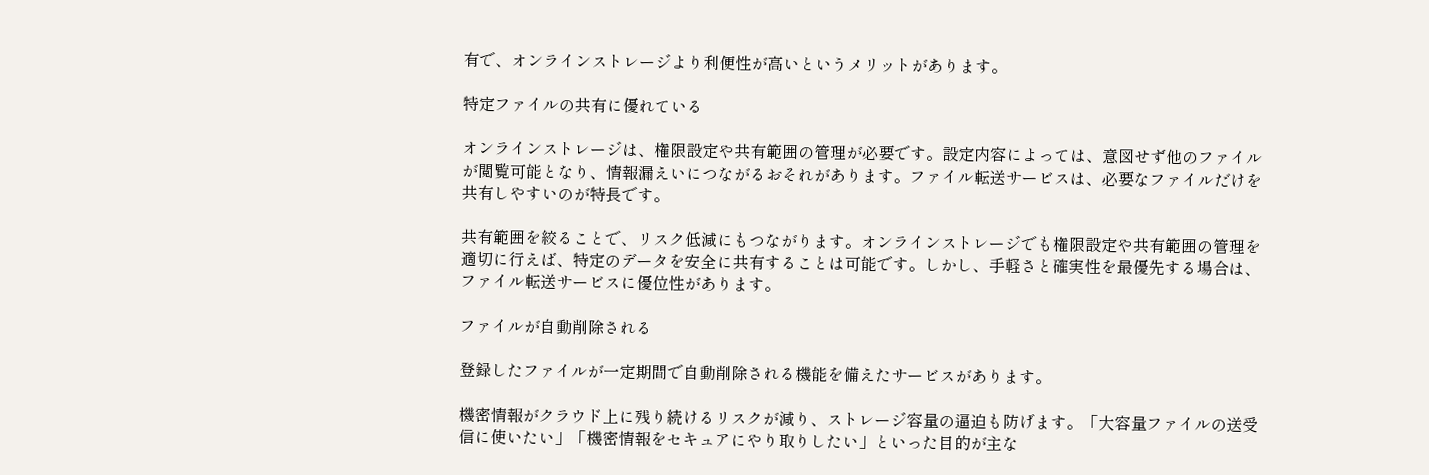有で、オンラインストレージより利便性が高いというメリットがあります。

特定ファイルの共有に優れている

オンラインストレージは、権限設定や共有範囲の管理が必要です。設定内容によっては、意図せず他のファイルが閲覧可能となり、情報漏えいにつながるおそれがあります。ファイル転送サービスは、必要なファイルだけを共有しやすいのが特長です。

共有範囲を絞ることで、リスク低減にもつながります。オンラインストレージでも権限設定や共有範囲の管理を適切に行えば、特定のデータを安全に共有することは可能です。しかし、手軽さと確実性を最優先する場合は、ファイル転送サービスに優位性があります。

ファイルが自動削除される

登録したファイルが一定期間で自動削除される機能を備えたサービスがあります。

機密情報がクラウド上に残り続けるリスクが減り、ストレージ容量の逼迫も防げます。「大容量ファイルの送受信に使いたい」「機密情報をセキュアにやり取りしたい」といった目的が主な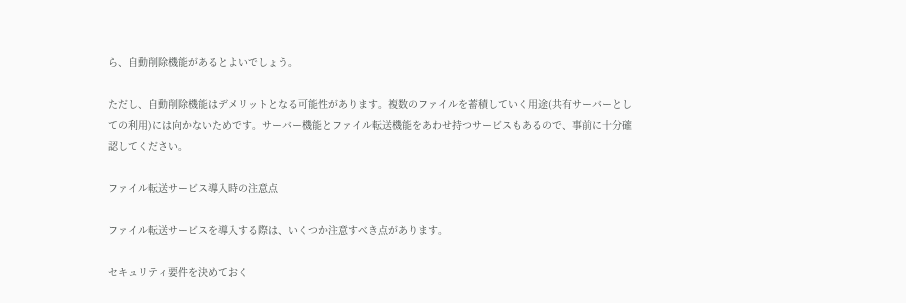ら、自動削除機能があるとよいでしょう。

ただし、自動削除機能はデメリットとなる可能性があります。複数のファイルを蓄積していく用途(共有サーバーとしての利用)には向かないためです。サーバー機能とファイル転送機能をあわせ持つサービスもあるので、事前に十分確認してください。

ファイル転送サービス導入時の注意点

ファイル転送サービスを導入する際は、いくつか注意すべき点があります。

セキュリティ要件を決めておく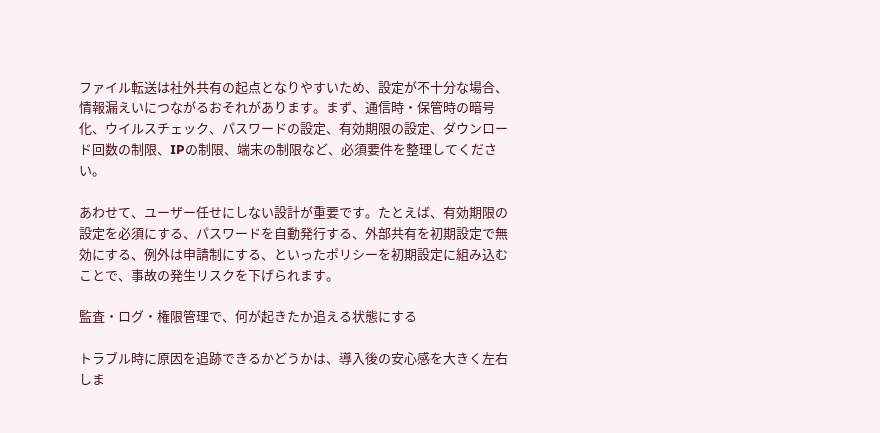ファイル転送は社外共有の起点となりやすいため、設定が不十分な場合、情報漏えいにつながるおそれがあります。まず、通信時・保管時の暗号化、ウイルスチェック、パスワードの設定、有効期限の設定、ダウンロード回数の制限、IPの制限、端末の制限など、必須要件を整理してください。

あわせて、ユーザー任せにしない設計が重要です。たとえば、有効期限の設定を必須にする、パスワードを自動発行する、外部共有を初期設定で無効にする、例外は申請制にする、といったポリシーを初期設定に組み込むことで、事故の発生リスクを下げられます。

監査・ログ・権限管理で、何が起きたか追える状態にする

トラブル時に原因を追跡できるかどうかは、導入後の安心感を大きく左右しま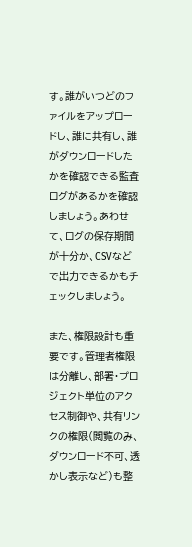す。誰がいつどのファイルをアップロードし、誰に共有し、誰がダウンロードしたかを確認できる監査ログがあるかを確認しましょう。あわせて、ログの保存期間が十分か、CSVなどで出力できるかもチェックしましょう。

また、権限設計も重要です。管理者権限は分離し、部署・プロジェクト単位のアクセス制御や、共有リンクの権限(閲覧のみ、ダウンロード不可、透かし表示など)も整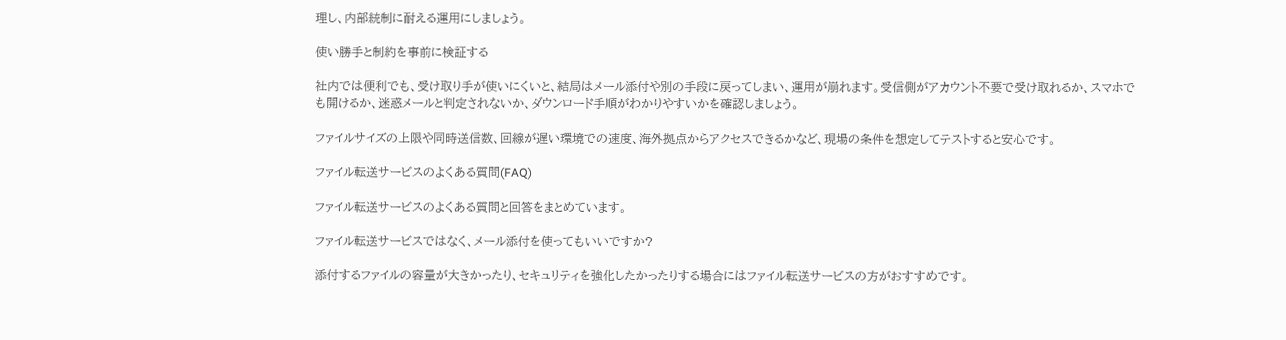理し、内部統制に耐える運用にしましょう。

使い勝手と制約を事前に検証する

社内では便利でも、受け取り手が使いにくいと、結局はメール添付や別の手段に戻ってしまい、運用が崩れます。受信側がアカウント不要で受け取れるか、スマホでも開けるか、迷惑メールと判定されないか、ダウンロード手順がわかりやすいかを確認しましょう。

ファイルサイズの上限や同時送信数、回線が遅い環境での速度、海外拠点からアクセスできるかなど、現場の条件を想定してテストすると安心です。

ファイル転送サービスのよくある質問(FAQ)

ファイル転送サービスのよくある質問と回答をまとめています。

ファイル転送サービスではなく、メール添付を使ってもいいですか?

添付するファイルの容量が大きかったり、セキュリティを強化したかったりする場合にはファイル転送サービスの方がおすすめです。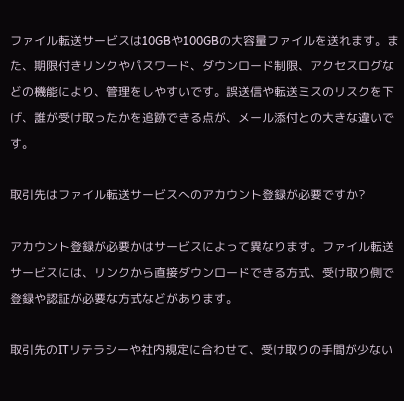ファイル転送サービスは10GBや100GBの大容量ファイルを送れます。また、期限付きリンクやパスワード、ダウンロード制限、アクセスログなどの機能により、管理をしやすいです。誤送信や転送ミスのリスクを下げ、誰が受け取ったかを追跡できる点が、メール添付との大きな違いです。

取引先はファイル転送サービスへのアカウント登録が必要ですか?

アカウント登録が必要かはサービスによって異なります。ファイル転送サービスには、リンクから直接ダウンロードできる方式、受け取り側で登録や認証が必要な方式などがあります。

取引先のITリテラシーや社内規定に合わせて、受け取りの手間が少ない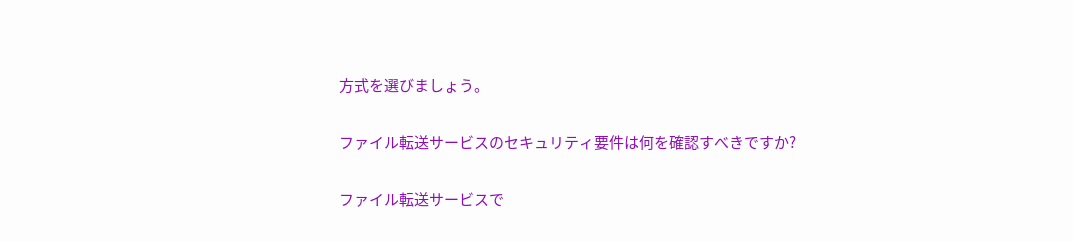方式を選びましょう。

ファイル転送サービスのセキュリティ要件は何を確認すべきですか?

ファイル転送サービスで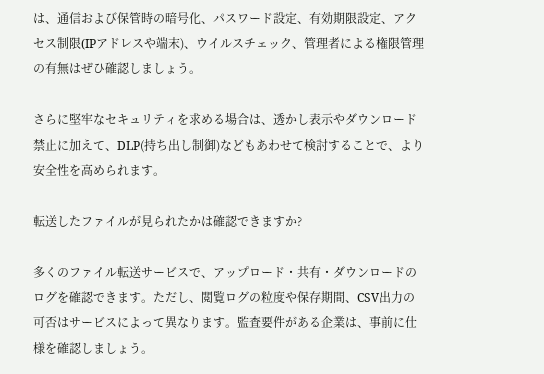は、通信および保管時の暗号化、パスワード設定、有効期限設定、アクセス制限(IPアドレスや端末)、ウイルスチェック、管理者による権限管理の有無はぜひ確認しましょう。

さらに堅牢なセキュリティを求める場合は、透かし表示やダウンロード禁止に加えて、DLP(持ち出し制御)などもあわせて検討することで、より安全性を高められます。

転送したファイルが見られたかは確認できますか?

多くのファイル転送サービスで、アップロード・共有・ダウンロードのログを確認できます。ただし、閲覧ログの粒度や保存期間、CSV出力の可否はサービスによって異なります。監査要件がある企業は、事前に仕様を確認しましょう。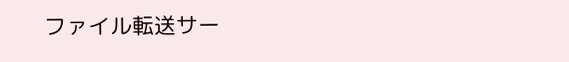ファイル転送サー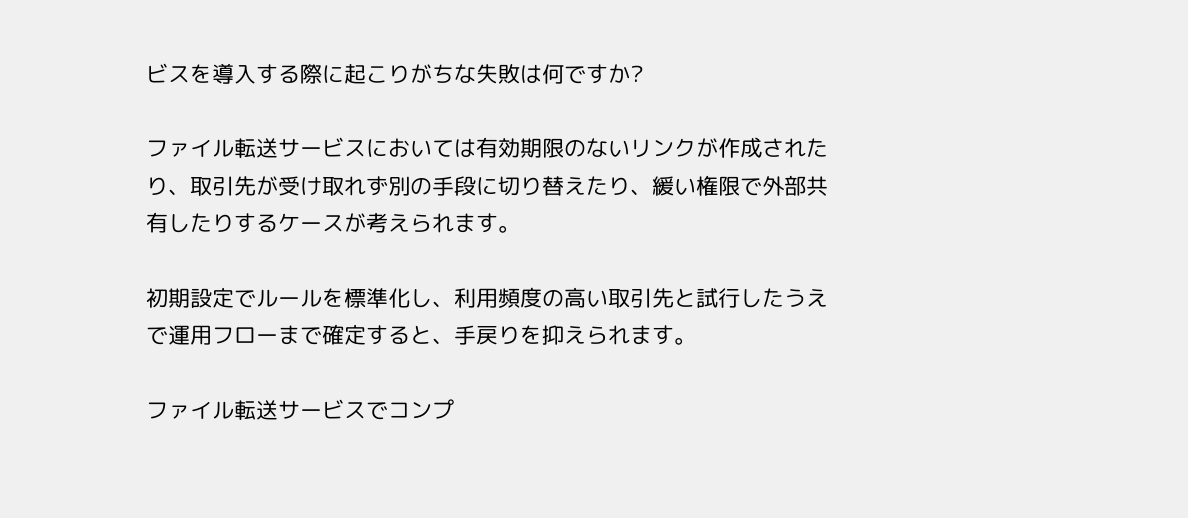ビスを導入する際に起こりがちな失敗は何ですか?

ファイル転送サービスにおいては有効期限のないリンクが作成されたり、取引先が受け取れず別の手段に切り替えたり、緩い権限で外部共有したりするケースが考えられます。

初期設定でルールを標準化し、利用頻度の高い取引先と試行したうえで運用フローまで確定すると、手戻りを抑えられます。

ファイル転送サービスでコンプ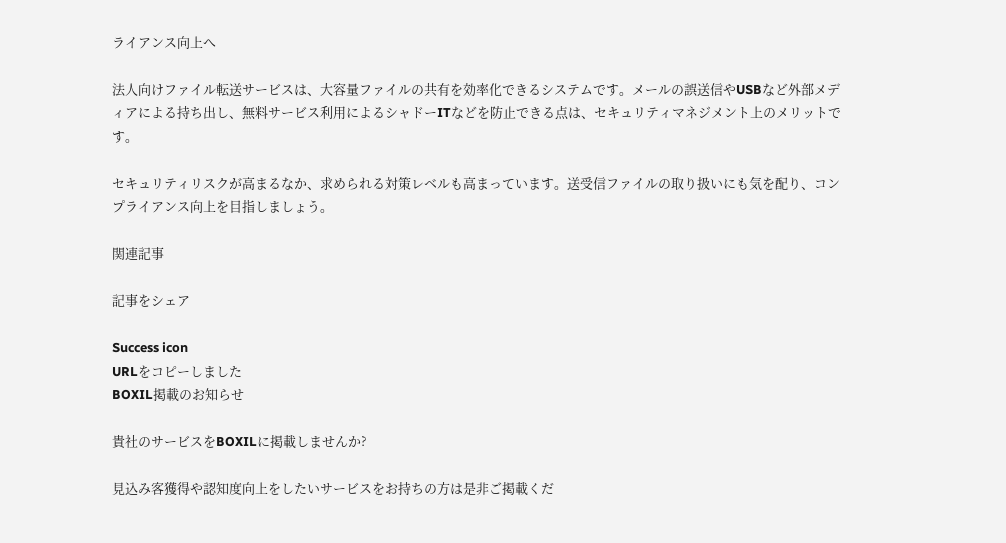ライアンス向上へ

法人向けファイル転送サービスは、大容量ファイルの共有を効率化できるシステムです。メールの誤送信やUSBなど外部メディアによる持ち出し、無料サービス利用によるシャドーITなどを防止できる点は、セキュリティマネジメント上のメリットです。

セキュリティリスクが高まるなか、求められる対策レベルも高まっています。送受信ファイルの取り扱いにも気を配り、コンプライアンス向上を目指しましょう。

関連記事

記事をシェア

Success icon
URLをコピーしました
BOXIL掲載のお知らせ

貴社のサービスをBOXILに掲載しませんか?

見込み客獲得や認知度向上をしたいサービスをお持ちの方は是非ご掲載くだ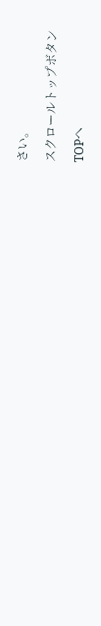さい。

スクロールトップボタン

TOPへ